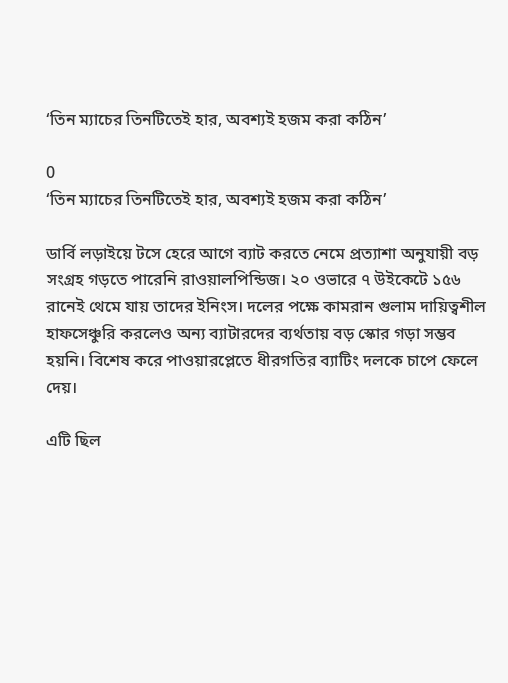‘তিন ম্যাচের তিনটিতেই হার, অবশ্যই হজম করা কঠিন’

0
‘তিন ম্যাচের তিনটিতেই হার, অবশ্যই হজম করা কঠিন’

ডার্বি লড়াইয়ে টসে হেরে আগে ব্যাট করতে নেমে প্রত্যাশা অনুযায়ী বড় সংগ্রহ গড়তে পারেনি রাওয়ালপিন্ডিজ। ২০ ওভারে ৭ উইকেটে ১৫৬ রানেই থেমে যায় তাদের ইনিংস। দলের পক্ষে কামরান গুলাম দায়িত্বশীল হাফসেঞ্চুরি করলেও অন্য ব্যাটারদের ব্যর্থতায় বড় স্কোর গড়া সম্ভব হয়নি। বিশেষ করে পাওয়ারপ্লেতে ধীরগতির ব্যাটিং দলকে চাপে ফেলে দেয়।

এটি ছিল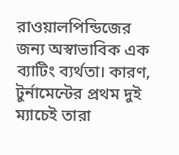রাওয়ালপিন্ডিজের জন্য অস্বাভাবিক এক ব্যাটিং ব্যর্থতা। কারণ, টুর্নামেন্টের প্রথম দুই ম্যাচেই তারা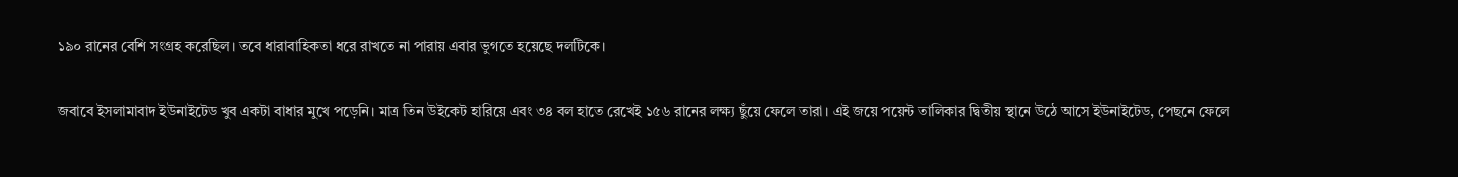১৯০ রানের বেশি সংগ্রহ করেছিল। তবে ধারাবাহিকতা ধরে রাখতে না পারায় এবার ভুগতে হয়েছে দলটিকে।

জবাবে ইসলামাবাদ ইউনাইটেড খুব একটা বাধার মুখে পড়েনি। মাত্র তিন উইকেট হারিয়ে এবং ৩৪ বল হাতে রেখেই ১৫৬ রানের লক্ষ্য ছুঁয়ে ফেলে তারা। এই জয়ে পয়েন্ট তালিকার দ্বিতীয় স্থানে উঠে আসে ইউনাইটেড, পেছনে ফেলে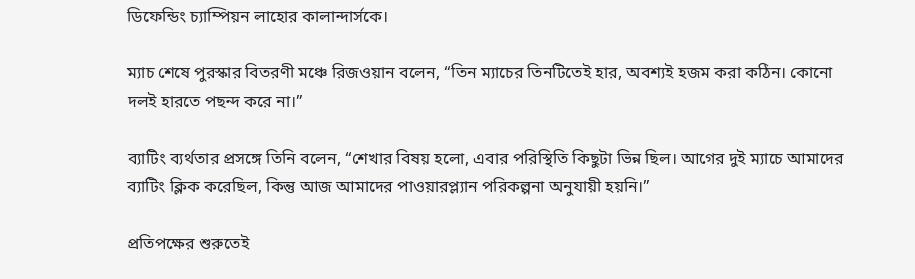ডিফেন্ডিং চ্যাম্পিয়ন লাহোর কালান্দার্সকে।

ম্যাচ শেষে পুরস্কার বিতরণী মঞ্চে রিজওয়ান বলেন, “তিন ম্যাচের তিনটিতেই হার, অবশ্যই হজম করা কঠিন। কোনো দলই হারতে পছন্দ করে না।”

ব্যাটিং ব্যর্থতার প্রসঙ্গে তিনি বলেন, “শেখার বিষয় হলো, এবার পরিস্থিতি কিছুটা ভিন্ন ছিল। আগের দুই ম্যাচে আমাদের ব্যাটিং ক্লিক করেছিল, কিন্তু আজ আমাদের পাওয়ারপ্ল্যান পরিকল্পনা অনুযায়ী হয়নি।”

প্রতিপক্ষের শুরুতেই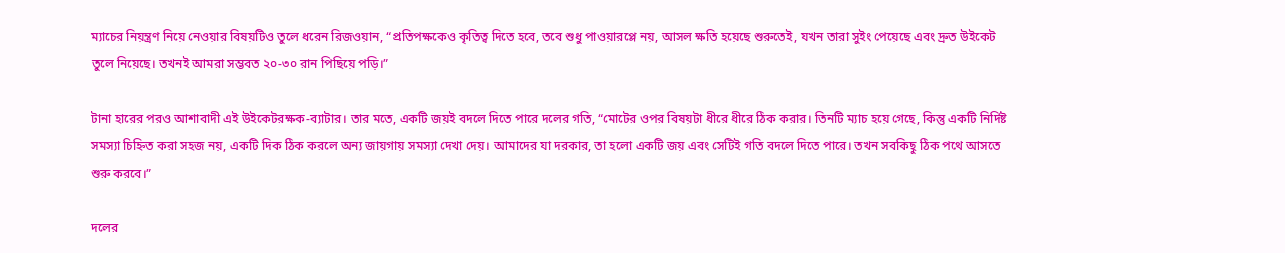ম্যাচের নিয়ন্ত্রণ নিয়ে নেওয়ার বিষয়টিও তুলে ধরেন রিজওয়ান, “প্রতিপক্ষকেও কৃতিত্ব দিতে হবে, তবে শুধু পাওয়ারপ্লে নয়, আসল ক্ষতি হয়েছে শুরুতেই, যখন তারা সুইং পেয়েছে এবং দ্রুত উইকেট তুলে নিয়েছে। তখনই আমরা সম্ভবত ২০-৩০ রান পিছিয়ে পড়ি।”

টানা হারের পরও আশাবাদী এই উইকেটরক্ষক-ব্যাটার। তার মতে, একটি জয়ই বদলে দিতে পারে দলের গতি, “মোটের ওপর বিষয়টা ধীরে ধীরে ঠিক করার। তিনটি ম্যাচ হয়ে গেছে, কিন্তু একটি নির্দিষ্ট সমস্যা চিহ্নিত করা সহজ নয়, একটি দিক ঠিক করলে অন্য জায়গায় সমস্যা দেখা দেয়। আমাদের যা দরকার, তা হলো একটি জয় এবং সেটিই গতি বদলে দিতে পারে। তখন সবকিছু ঠিক পথে আসতে শুরু করবে।”

দলের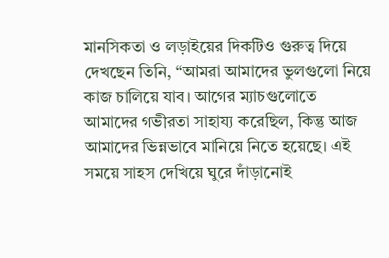মানসিকতা ও লড়াইয়ের দিকটিও গুরুত্ব দিয়ে দেখছেন তিনি, “আমরা আমাদের ভুলগুলো নিয়ে কাজ চালিয়ে যাব। আগের ম্যাচগুলোতে আমাদের গভীরতা সাহায্য করেছিল, কিন্তু আজ আমাদের ভিন্নভাবে মানিয়ে নিতে হয়েছে। এই সময়ে সাহস দেখিয়ে ঘুরে দাঁড়ানোই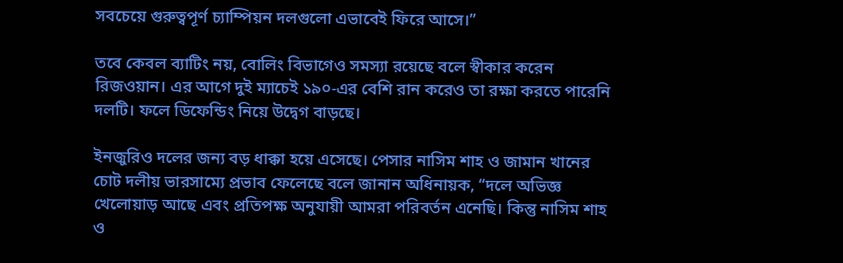সবচেয়ে গুরুত্বপূর্ণ চ্যাম্পিয়ন দলগুলো এভাবেই ফিরে আসে।”

তবে কেবল ব্যাটিং নয়, বোলিং বিভাগেও সমস্যা রয়েছে বলে স্বীকার করেন রিজওয়ান। এর আগে দুই ম্যাচেই ১৯০-এর বেশি রান করেও তা রক্ষা করতে পারেনি দলটি। ফলে ডিফেন্ডিং নিয়ে উদ্বেগ বাড়ছে।

ইনজুরিও দলের জন্য বড় ধাক্কা হয়ে এসেছে। পেসার নাসিম শাহ ও জামান খানের চোট দলীয় ভারসাম্যে প্রভাব ফেলেছে বলে জানান অধিনায়ক, “দলে অভিজ্ঞ খেলোয়াড় আছে এবং প্রতিপক্ষ অনুযায়ী আমরা পরিবর্তন এনেছি। কিন্তু নাসিম শাহ ও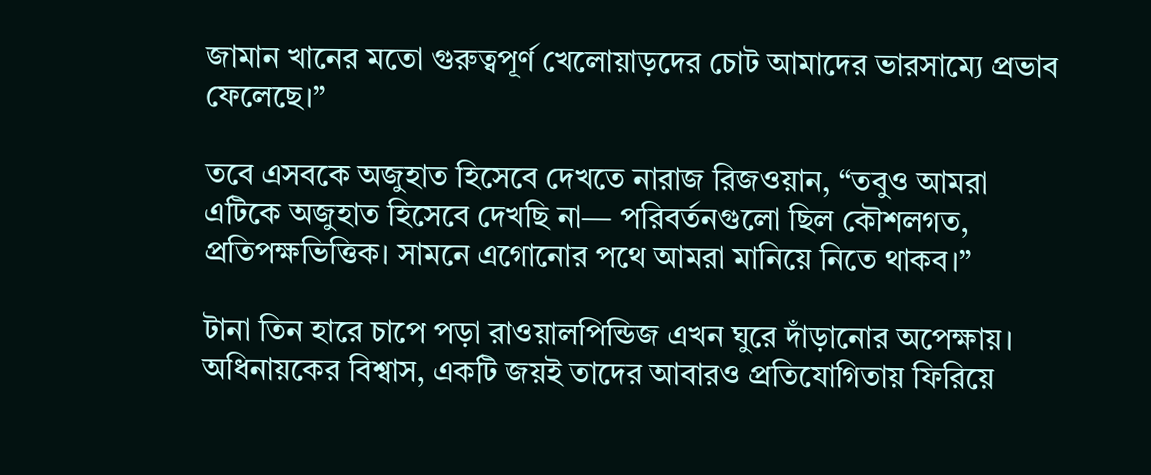জামান খানের মতো গুরুত্বপূর্ণ খেলোয়াড়দের চোট আমাদের ভারসাম্যে প্রভাব ফেলেছে।”

তবে এসবকে অজুহাত হিসেবে দেখতে নারাজ রিজওয়ান, “তবুও আমরা এটিকে অজুহাত হিসেবে দেখছি না— পরিবর্তনগুলো ছিল কৌশলগত, প্রতিপক্ষভিত্তিক। সামনে এগোনোর পথে আমরা মানিয়ে নিতে থাকব।”

টানা তিন হারে চাপে পড়া রাওয়ালপিন্ডিজ এখন ঘুরে দাঁড়ানোর অপেক্ষায়। অধিনায়কের বিশ্বাস, একটি জয়ই তাদের আবারও প্রতিযোগিতায় ফিরিয়ে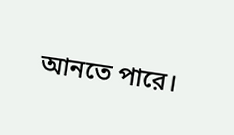আনতে পারে।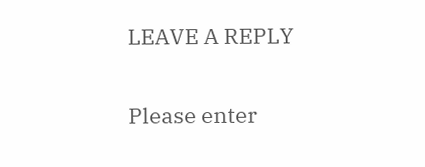LEAVE A REPLY

Please enter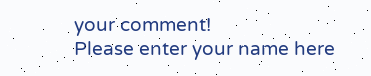your comment!
Please enter your name here